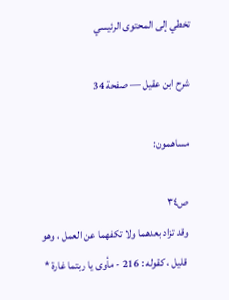تخطي إلى المحتوى الرئيسي

شرح ابن عقيل — صفحة 34

مساهمون:

ص٣٤
وقد تزاد بعدهما ولا تكفهما عن العمل ، وهو قليل ، كقوله : 216 - مأوى يا ربتما غارة *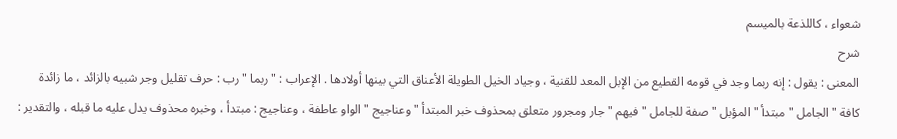شعواء ، كاللذعة بالميسم
شرح
المعنى : يقول : إنه ربما وجد في قومه القطيع من الإبل المعد للقنية ، وجياد الخيل الطويلة الأعناق التي بينها أولادها . الإعراب : " ربما " رب : حرف تقليل وجر شبيه بالزائد ، ما زائدة كافة " الجامل " مبتدأ " المؤبل " صفة للجامل " فيهم " جار ومجرور متعلق بمحذوف خبر المبتدأ " وعناجيج " الواو عاطفة ، وعناجيج : مبتدأ ، وخبره محذوف يدل عليه ما قبله ، والتقدير :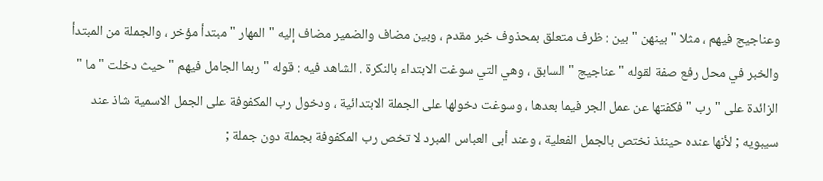وعناجيج فيهم ، مثلا " بينهن " بين : ظرف متعلق بمحذوف خبر مقدم ، وبين مضاف والضمير مضاف إليه " المهار " مبتدأ مؤخر ، والجملة من المبتدأ والخبر في محل رفع صفة لقوله " عناجيج " السابق ، وهي التي سوغت الابتداء بالنكرة . الشاهد فيه : قوله " ربما الجامل فيهم " حيث دخلت " ما " الزائدة على " رب " فكفتها عن عمل الجر فيما بعدها ، وسوغت دخولها على الجملة الابتدائية ، ودخول رب المكفوفة على الجمل الاسمية شاذ عند سيبويه ; لأنها عنده حينئذ نختص بالجمل الفعلية ، وعند أبى العباس المبرد لا تخص رب المكفوفة بجملة دون جملة ;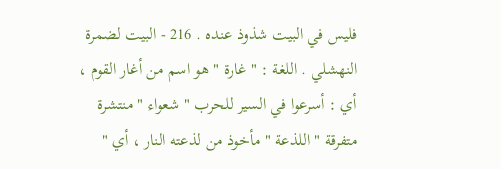فليس في البيت شذوذ عنده . 216 - البيت لضمرة النهشلي . اللغة : " غارة " هو اسم من أغار القوم ، أي : أسرعوا في السير للحرب " شعواء " منتشرة متفرقة " اللذعة " مأخوذ من لذعته النار ، أي "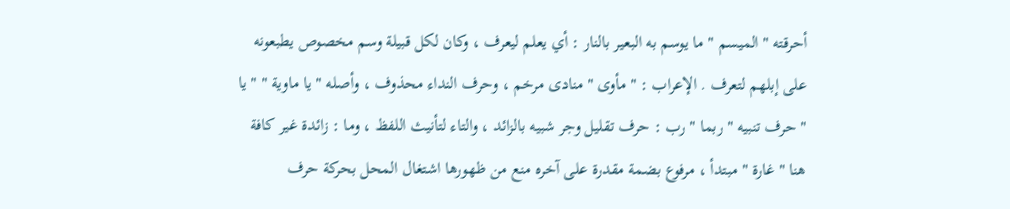أحرقته " الميسم " ما يوسم به البعير بالنار : أي يعلم ليعرف ، وكان لكل قبيلة وسم مخصوص يطبعونه على إبلهم لتعرف . الإعراب : " مأوى " منادى مرخم ، وحرف النداء محذوف ، وأصله " يا ماوية " " يا " حرف تنبيه " ربما " رب : حرف تقليل وجر شبيه بالزائد ، والتاء لتأنيث اللفظ ، وما : زائدة غير كافة هنا " غارة " مبتدأ ، مرفوع بضمة مقدرة على آخره منع من ظهورها اشتغال المحل بحركة حرف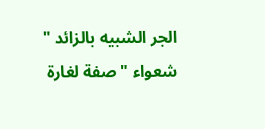الجر الشبيه بالزائد " شعواء " صفة لغارة